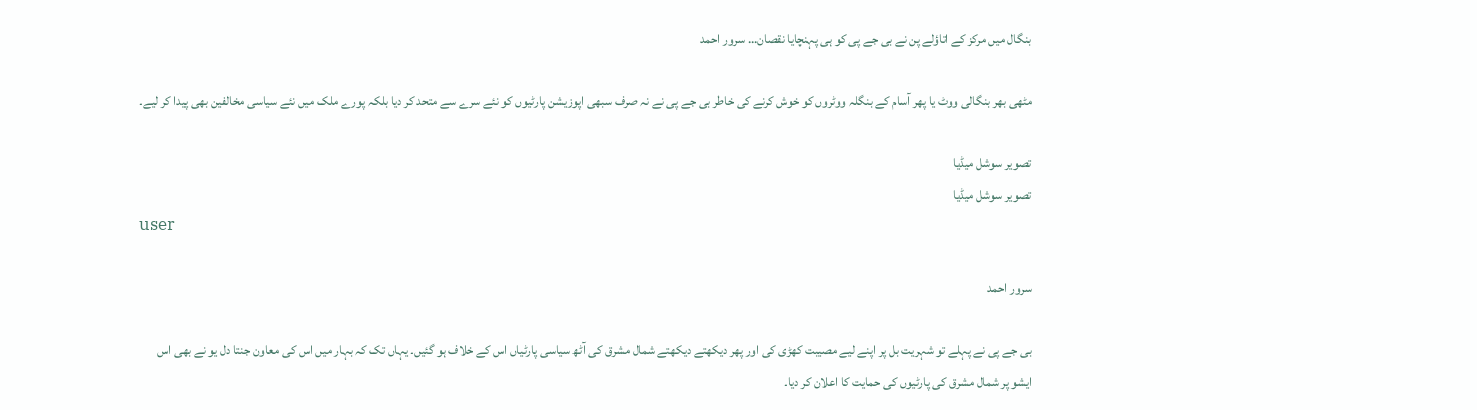بنگال میں مرکز کے اتاؤلے پن نے بی جے پی کو ہی پہنچایا نقصان... سرور احمد

مٹھی بھر بنگالی ووٹ یا پھر آسام کے بنگلہ ووٹروں کو خوش کرنے کی خاطر بی جے پی نے نہ صرف سبھی اپوزیشن پارٹیوں کو نئے سرے سے متحد کر دیا بلکہ پورے ملک میں نئے سیاسی مخالفین بھی پیدا کر لیے۔

تصویر سوشل میڈیا
تصویر سوشل میڈیا
user

سرور احمد

بی جے پی نے پہلے تو شہریت بل پر اپنے لیے مصیبت کھڑی کی اور پھر دیکھتے دیکھتے شمال مشرق کی آٹھ سیاسی پارٹیاں اس کے خلاف ہو گئیں۔ یہاں تک کہ بہار میں اس کی معاون جنتا دل یو نے بھی اس ایشو پر شمال مشرق کی پارٹیوں کی حمایت کا اعلان کر دیا۔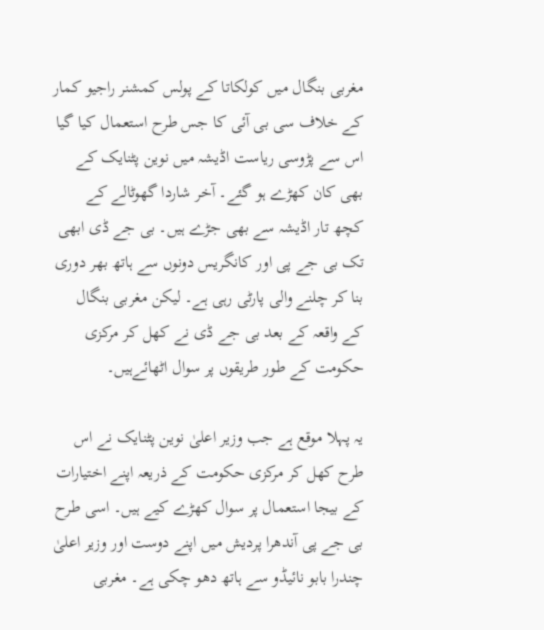مغربی بنگال میں کولکاتا کے پولس کمشنر راجیو کمار کے خلاف سی بی آئی کا جس طرح استعمال کیا گیا اس سے پڑوسی ریاست اڈیشہ میں نوین پٹنایک کے بھی کان کھڑے ہو گئے۔ آخر شاردا گھوٹالے کے کچھ تار اڈیشہ سے بھی جڑے ہیں۔ بی جے ڈی ابھی تک بی جے پی اور کانگریس دونوں سے ہاتھ بھر دوری بنا کر چلنے والی پارٹی رہی ہے۔ لیکن مغربی بنگال کے واقعہ کے بعد بی جے ڈی نے کھل کر مرکزی حکومت کے طور طریقوں پر سوال اٹھائےہیں۔

یہ پہلا موقع ہے جب وزیر اعلیٰ نوین پٹنایک نے اس طرح کھل کر مرکزی حکومت کے ذریعہ اپنے اختیارات کے بیجا استعمال پر سوال کھڑے کیے ہیں۔ اسی طرح بی جے پی آندھرا پردیش میں اپنے دوست اور وزیر اعلیٰ چندرا بابو نائیڈو سے ہاتھ دھو چکی ہے۔ مغربی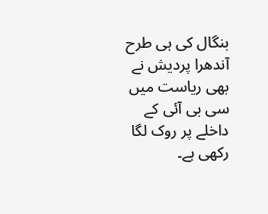بنگال کی ہی طرح آندھرا پردیش نے بھی ریاست میں سی بی آئی کے داخلے پر روک لگا رکھی ہے۔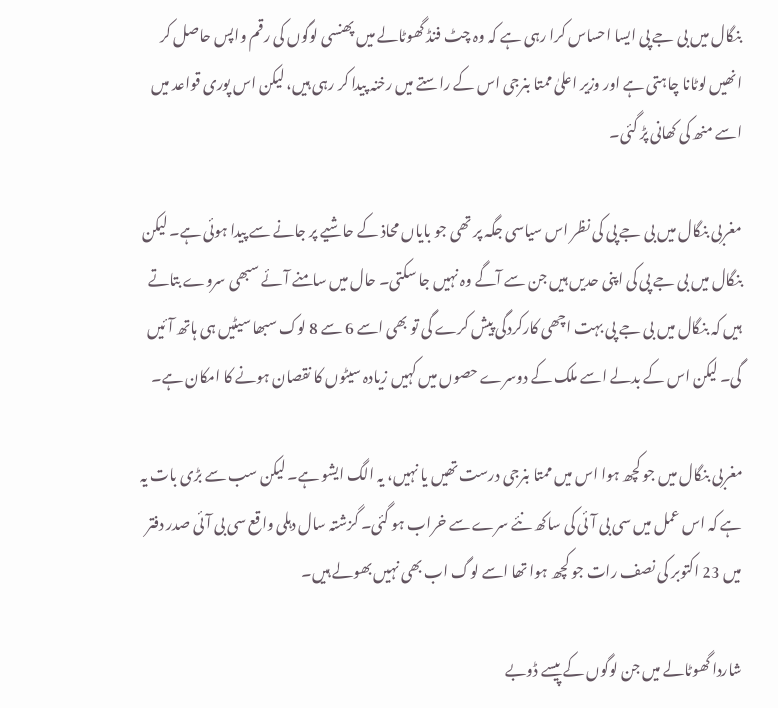بنگال میں بی جے پی ایسا احساس کرا رہی ہے کہ وہ چٹ فنڈ گھوٹالے میں پھنسی لوگوں کی رقم واپس حاصل کر انھیں لوٹانا چاہتی ہے اور وزیر اعلیٰ ممتا بنرجی اس کے راستے میں رخنہ پیدا کر رہی ہیں، لیکن اس پوری قواعد میں اسے منھ کی کھانی پڑ گئی۔

مغربی بنگال میں بی جے پی کی نظر اس سیاسی جگہ پر تھی جو بایاں محاذ کے حاشیے پر جانے سے پیدا ہوئی ہے۔ لیکن بنگال میں بی جے پی کی اپنی حدیں ہیں جن سے آگے وہ نہیں جا سکتی۔ حال میں سامنے آئے سبھی سروے بتاتے ہیں کہ بنگال میں بی جے پی بہت اچھی کارکردگی پیش کرے گی تو بھی اسے 6 سے 8 لوک سبھا سیٹیں ہی ہاتھ آئیں گی۔ لیکن اس کے بدلے اسے ملک کے دوسرے حصوں میں کہیں زیادہ سیٹوں کا نقصان ہونے کا امکان ہے۔

مغربی بنگال میں جو کچھ ہوا اس میں ممتا بنرجی درست تھیں یا نہیں، یہ الگ ایشو ہے۔ لیکن سب سے بڑی بات یہ ہے کہ اس عمل میں سی بی آئی کی ساکھ نئے سرے سے خراب ہو گئی۔ گزشتہ سال دہلی واقع سی بی آئی صدر دفتر میں 23 اکتوبر کی نصف رات جو کچھ ہوا تھا اسے لوگ اب بھی نہیں بھولے ہیں۔

شاردا گھوٹالے میں جن لوگوں کے پیسے ڈوبے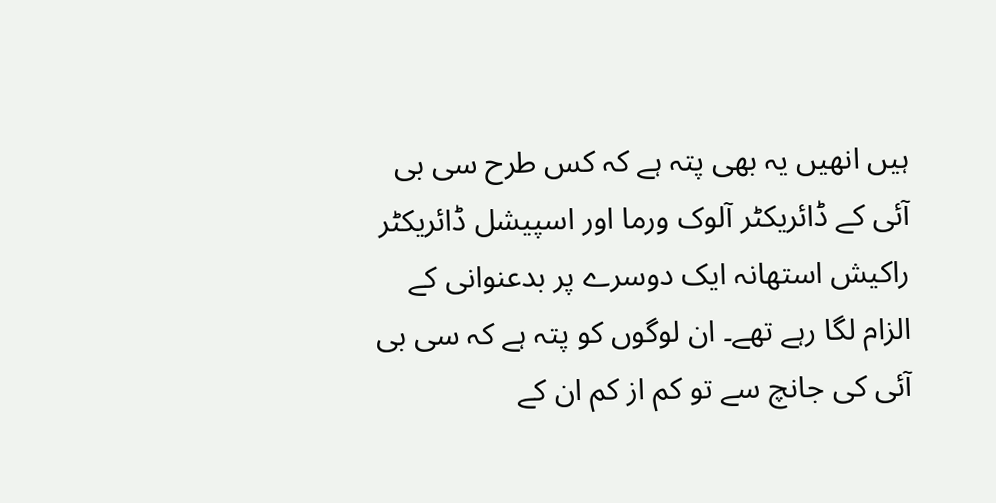ہیں انھیں یہ بھی پتہ ہے کہ کس طرح سی بی آئی کے ڈائریکٹر آلوک ورما اور اسپیشل ڈائریکٹر راکیش استھانہ ایک دوسرے پر بدعنوانی کے الزام لگا رہے تھے۔ ان لوگوں کو پتہ ہے کہ سی بی آئی کی جانچ سے تو کم از کم ان کے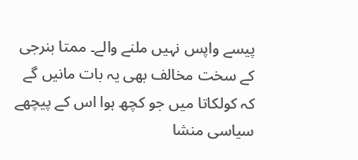پیسے واپس نہیں ملنے والے۔ ممتا بنرجی کے سخت مخالف بھی یہ بات مانیں گے کہ کولکاتا میں جو کچھ ہوا اس کے پیچھے سیاسی منشا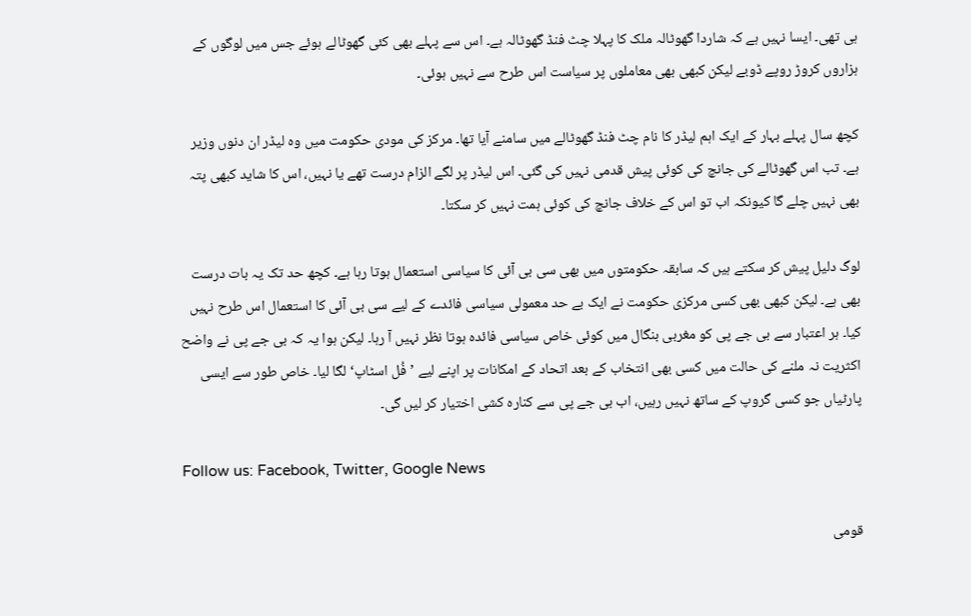ہی تھی۔ ایسا نہیں ہے کہ شاردا گھوٹالہ ملک کا پہلا چٹ فنڈ گھوٹالہ ہے۔ اس سے پہلے بھی کئی گھوٹالے ہوئے جس میں لوگوں کے ہزاروں کروڑ روپے ڈوبے لیکن کبھی بھی معاملوں پر سیاست اس طرح سے نہیں ہوئی۔

کچھ سال پہلے بہار کے ایک اہم لیڈر کا نام چٹ فنڈ گھوٹالے میں سامنے آیا تھا۔ مرکز کی مودی حکومت میں وہ لیڈر ان دنوں وزیر ہے۔ تب اس گھوٹالے کی جانچ کی کوئی پیش قدمی نہیں کی گئی۔ اس لیڈر پر لگے الزام درست تھے یا نہیں، اس کا شاید کبھی پتہ بھی نہیں چلے گا کیونکہ اب تو اس کے خلاف جانچ کی کوئی ہمت نہیں کر سکتا۔

لوگ دلیل پیش کر سکتے ہیں کہ سابقہ حکومتوں میں بھی سی بی آئی کا سیاسی استعمال ہوتا رہا ہے۔ کچھ حد تک یہ بات درست بھی ہے۔ لیکن کبھی بھی کسی مرکزی حکومت نے ایک بے حد معمولی سیاسی فائدے کے لیے سی بی آئی کا استعمال اس طرح نہیں کیا۔ ہر اعتبار سے بی جے پی کو مغربی بنگال میں کوئی خاص سیاسی فائدہ ہوتا نظر نہیں آ رہا۔ لیکن ہوا یہ کہ بی جے پی نے واضح اکثریت نہ ملنے کی حالت میں کسی بھی انتخاب کے بعد اتحاد کے امکانات پر اپنے لیے ’فُل اسٹاپ‘ لگا لیا۔ خاص طور سے ایسی پارٹیاں جو کسی گروپ کے ساتھ نہیں رہیں، اب بی جے پی سے کنارہ کشی اختیار کر لیں گی۔

Follow us: Facebook, Twitter, Google News

قومی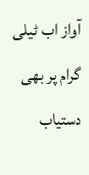آواز اب ٹیلی گرام پر بھی دستیاب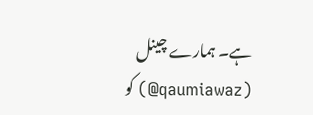ہے۔ ہمارے چینل (qaumiawaz@) کو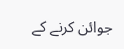جوائن کرنے کے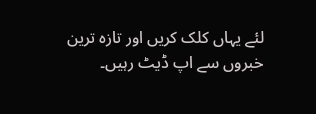لئے یہاں کلک کریں اور تازہ ترین خبروں سے اپ ڈیٹ رہیں۔